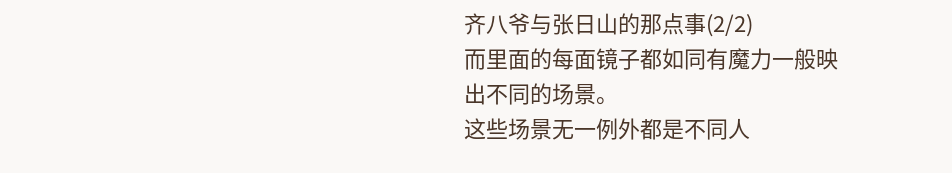齐八爷与张日山的那点事(2/2)
而里面的每面镜子都如同有魔力一般映出不同的场景。
这些场景无一例外都是不同人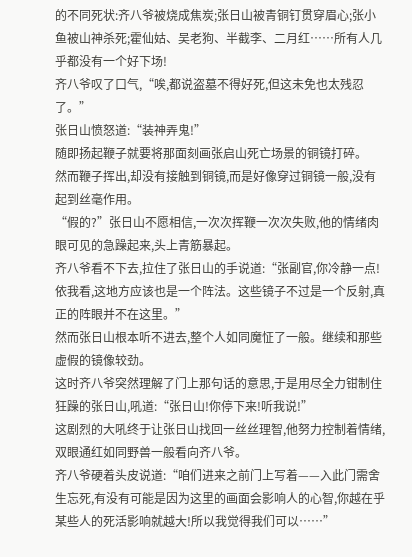的不同死状:齐八爷被烧成焦炭;张日山被青铜钉贯穿眉心;张小鱼被山神杀死;霍仙姑、吴老狗、半截李、二月红……所有人几乎都没有一个好下场!
齐八爷叹了口气,“唉,都说盗墓不得好死,但这未免也太残忍了。”
张日山愤怒道:“装神弄鬼!”
随即扬起鞭子就要将那面刻画张启山死亡场景的铜镜打碎。
然而鞭子挥出,却没有接触到铜镜,而是好像穿过铜镜一般,没有起到丝毫作用。
“假的?”张日山不愿相信,一次次挥鞭一次次失败,他的情绪肉眼可见的急躁起来,头上青筋暴起。
齐八爷看不下去,拉住了张日山的手说道:“张副官,你冷静一点!依我看,这地方应该也是一个阵法。这些镜子不过是一个反射,真正的阵眼并不在这里。”
然而张日山根本听不进去,整个人如同魔怔了一般。继续和那些虚假的镜像较劲。
这时齐八爷突然理解了门上那句话的意思,于是用尽全力钳制住狂躁的张日山,吼道:“张日山!你停下来!听我说!”
这剧烈的大吼终于让张日山找回一丝丝理智,他努力控制着情绪,双眼通红如同野兽一般看向齐八爷。
齐八爷硬着头皮说道:“咱们进来之前门上写着——入此门需舍生忘死,有没有可能是因为这里的画面会影响人的心智,你越在乎某些人的死活影响就越大!所以我觉得我们可以……”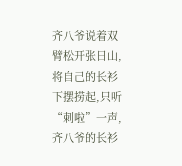齐八爷说着双臂松开张日山,将自己的长衫下摆捞起,只听“刺啦”一声,齐八爷的长衫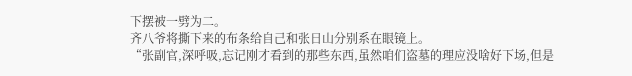下摆被一劈为二。
齐八爷将撕下来的布条给自己和张日山分别系在眼镜上。
“张副官,深呼吸,忘记刚才看到的那些东西,虽然咱们盗墓的理应没啥好下场,但是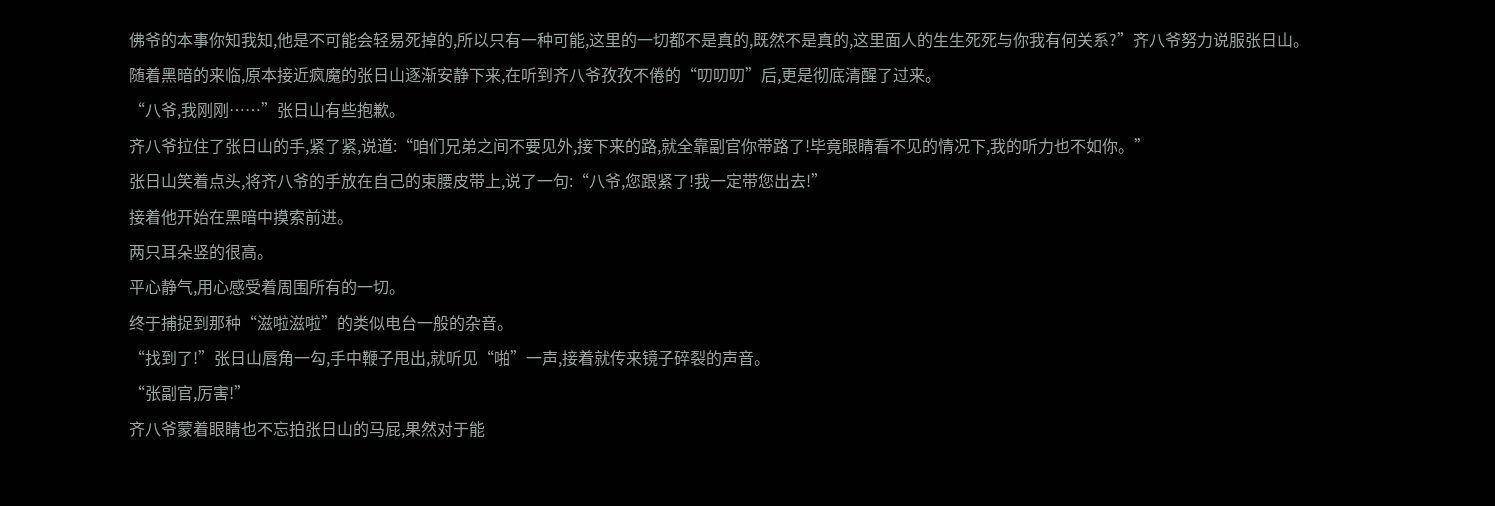佛爷的本事你知我知,他是不可能会轻易死掉的,所以只有一种可能,这里的一切都不是真的,既然不是真的,这里面人的生生死死与你我有何关系?”齐八爷努力说服张日山。
随着黑暗的来临,原本接近疯魔的张日山逐渐安静下来,在听到齐八爷孜孜不倦的“叨叨叨”后,更是彻底清醒了过来。
“八爷,我刚刚……”张日山有些抱歉。
齐八爷拉住了张日山的手,紧了紧,说道:“咱们兄弟之间不要见外,接下来的路,就全靠副官你带路了!毕竟眼睛看不见的情况下,我的听力也不如你。”
张日山笑着点头,将齐八爷的手放在自己的束腰皮带上,说了一句:“八爷,您跟紧了!我一定带您出去!”
接着他开始在黑暗中摸索前进。
两只耳朵竖的很高。
平心静气,用心感受着周围所有的一切。
终于捕捉到那种“滋啦滋啦”的类似电台一般的杂音。
“找到了!”张日山唇角一勾,手中鞭子甩出,就听见“啪”一声,接着就传来镜子碎裂的声音。
“张副官,厉害!”
齐八爷蒙着眼睛也不忘拍张日山的马屁,果然对于能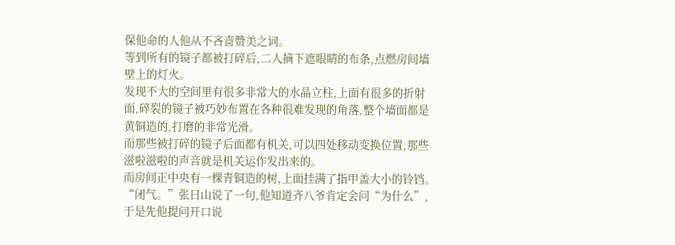保他命的人他从不吝啬赞美之词。
等到所有的镜子都被打碎后,二人摘下遮眼睛的布条,点燃房间墙壁上的灯火。
发现不大的空间里有很多非常大的水晶立柱,上面有很多的折射面,碎裂的镜子被巧妙布置在各种很难发现的角落,整个墙面都是黄铜造的,打磨的非常光滑。
而那些被打碎的镜子后面都有机关,可以四处移动变换位置,那些滋啦滋啦的声音就是机关运作发出来的。
而房间正中央有一棵青铜造的树,上面挂满了指甲盖大小的铃铛。
“闭气。”张日山说了一句,他知道齐八爷肯定会问“为什么”,于是先他提问开口说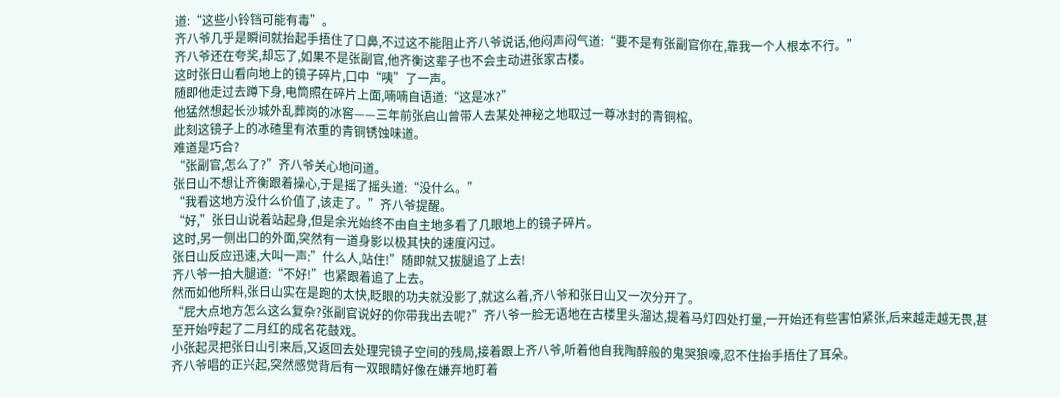道:“这些小铃铛可能有毒”。
齐八爷几乎是瞬间就抬起手捂住了口鼻,不过这不能阻止齐八爷说话,他闷声闷气道:“要不是有张副官你在,靠我一个人根本不行。”
齐八爷还在夸奖,却忘了,如果不是张副官,他齐衡这辈子也不会主动进张家古楼。
这时张日山看向地上的镜子碎片,口中“咦”了一声。
随即他走过去蹲下身,电筒照在碎片上面,喃喃自语道:“这是冰?”
他猛然想起长沙城外乱葬岗的冰窖——三年前张启山曾带人去某处神秘之地取过一尊冰封的青铜棺。
此刻这镜子上的冰碴里有浓重的青铜锈蚀味道。
难道是巧合?
“张副官,怎么了?”齐八爷关心地问道。
张日山不想让齐衡跟着操心,于是摇了摇头道:“没什么。”
“我看这地方没什么价值了,该走了。”齐八爷提醒。
“好,”张日山说着站起身,但是余光始终不由自主地多看了几眼地上的镜子碎片。
这时,另一侧出口的外面,突然有一道身影以极其快的速度闪过。
张日山反应迅速,大叫一声:”什么人,站住!”随即就又拔腿追了上去!
齐八爷一拍大腿道:“不好!”也紧跟着追了上去。
然而如他所料,张日山实在是跑的太快,眨眼的功夫就没影了,就这么着,齐八爷和张日山又一次分开了。
“屁大点地方怎么这么复杂?张副官说好的你带我出去呢?”齐八爷一脸无语地在古楼里头溜达,提着马灯四处打量,一开始还有些害怕紧张,后来越走越无畏,甚至开始哼起了二月红的成名花鼓戏。
小张起灵把张日山引来后,又返回去处理完镜子空间的残局,接着跟上齐八爷,听着他自我陶醉般的鬼哭狼嚎,忍不住抬手捂住了耳朵。
齐八爷唱的正兴起,突然感觉背后有一双眼睛好像在嫌弃地盯着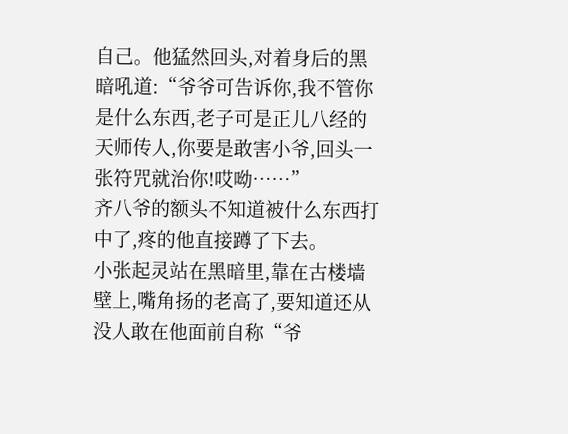自己。他猛然回头,对着身后的黑暗吼道:“爷爷可告诉你,我不管你是什么东西,老子可是正儿八经的天师传人,你要是敢害小爷,回头一张符咒就治你!哎呦……”
齐八爷的额头不知道被什么东西打中了,疼的他直接蹲了下去。
小张起灵站在黑暗里,靠在古楼墙壁上,嘴角扬的老高了,要知道还从没人敢在他面前自称“爷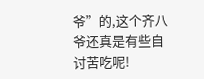爷”的,这个齐八爷还真是有些自讨苦吃呢!